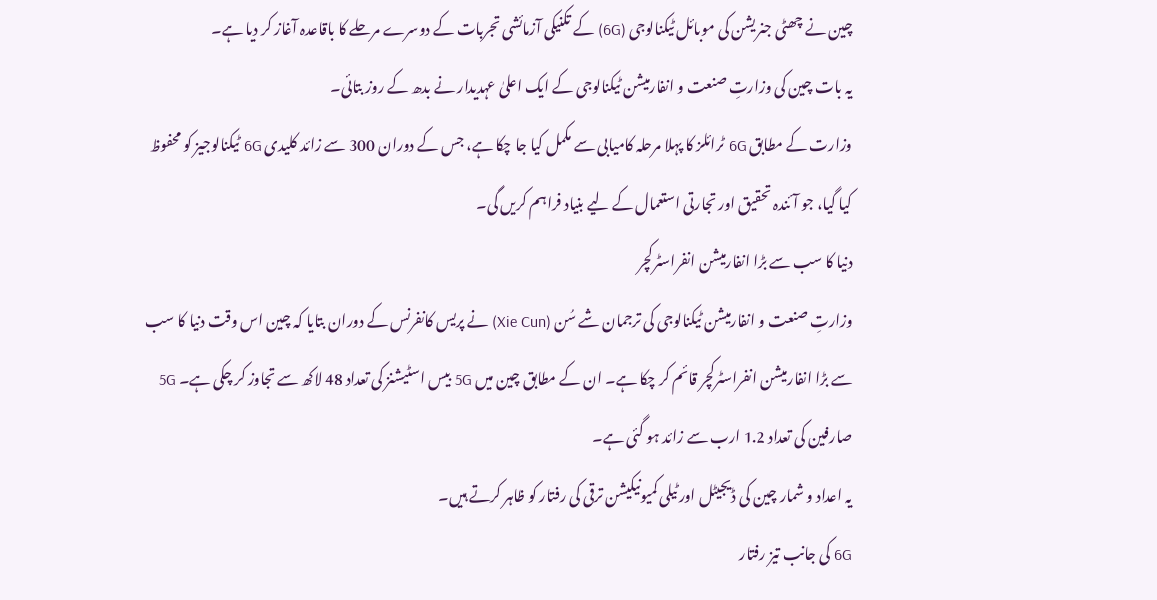چین نے چھٹی جنریشن کی موبائل ٹیکنالوجی (6G) کے تکنیکی آزمائشی تجربات کے دوسرے مرحلے کا باقاعدہ آغاز کر دیا ہے۔
یہ بات چین کی وزارتِ صنعت و انفارمیشن ٹیکنالوجی کے ایک اعلیٰ عہدیدار نے بدھ کے روز بتائی۔
وزارت کے مطابق 6G ٹرائلز کا پہلا مرحلہ کامیابی سے مکمل کیا جا چکا ہے، جس کے دوران 300 سے زائد کلیدی 6G ٹیکنالوجیز کو محفوظ کیا گیا، جو آئندہ تحقیق اور تجارتی استعمال کے لیے بنیاد فراہم کریں گی۔
دنیا کا سب سے بڑا انفارمیشن انفراسٹرکچر
وزارتِ صنعت و انفارمیشن ٹیکنالوجی کی ترجمان شے سُن (Xie Cun) نے پریس کانفرنس کے دوران بتایا کہ چین اس وقت دنیا کا سب سے بڑا انفارمیشن انفراسٹرکچر قائم کر چکا ہے۔ ان کے مطابق چین میں 5G بیس اسٹیشنز کی تعداد 48 لاکھ سے تجاوز کر چکی ہے۔ 5G صارفین کی تعداد 1.2 ارب سے زائد ہو گئی ہے۔
یہ اعداد و شمار چین کی ڈیجیٹل اور ٹیلی کمیونیکیشن ترقی کی رفتار کو ظاہر کرتے ہیں۔
6G کی جانب تیز رفتار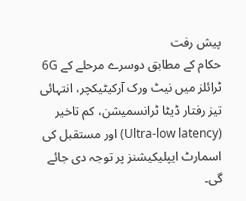پیش رفت
حکام کے مطابق دوسرے مرحلے کے 6G ٹرائلز میں نیٹ ورک آرکیٹیکچر، انتہائی تیز رفتار ڈیٹا ٹرانسمیشن، کم تاخیر (Ultra-low latency) اور مستقبل کی اسمارٹ ایپلیکیشنز پر توجہ دی جائے گی۔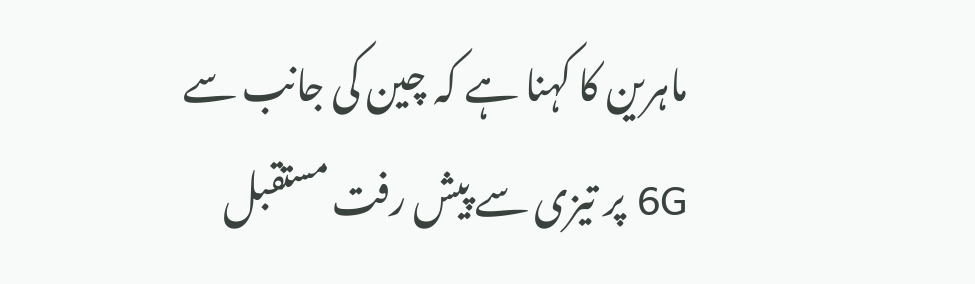ماہرین کا کہنا ہے کہ چین کی جانب سے 6G پر تیزی سے پیش رفت مستقبل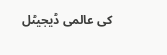کی عالمی ڈیجیٹل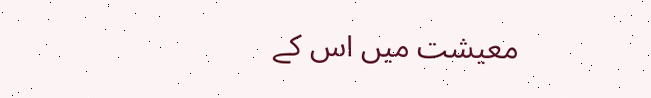معیشت میں اس کے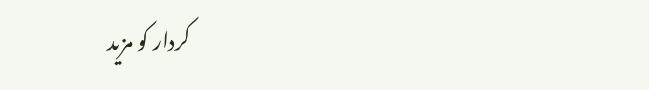کردار کو مزید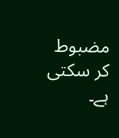مضبوط کر سکتی ہے۔